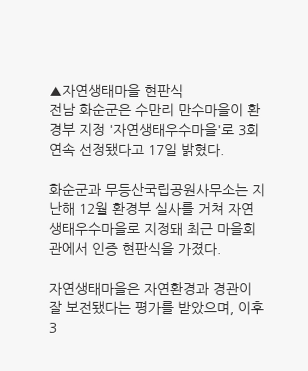▲자연생태마을 현판식
전남 화순군은 수만리 만수마을이 환경부 지정 '자연생태우수마을'로 3회 연속 선정됐다고 17일 밝혔다.

화순군과 무등산국립공원사무소는 지난해 12월 환경부 실사를 거쳐 자연생태우수마을로 지정돼 최근 마을회관에서 인증 현판식을 가졌다.

자연생태마을은 자연환경과 경관이 잘 보전됐다는 평가를 받았으며, 이후 3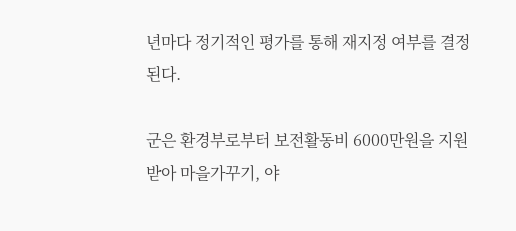년마다 정기적인 평가를 통해 재지정 여부를 결정된다.

군은 환경부로부터 보전활동비 6000만원을 지원 받아 마을가꾸기, 야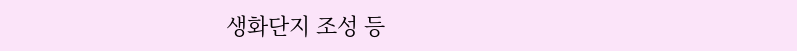생화단지 조성 등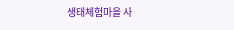생태체험마을 사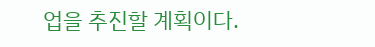업을 추진할 계획이다.